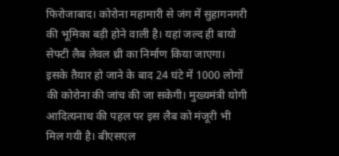फिरोजाबाद। कोरोना महामारी से जंग में सुहागनगरी की भूमिका बड़ी होने वाली है। यहां जल्द ही बायो सेफ्टी लैब लेवल थ्री का निर्माण किया जाएगा। इसके तैयार हो जाने के बाद 24 घंटे में 1000 लोगों की कोरोना की जांच की जा सकेगी। मुख्यमंत्री योगी आदित्यनाथ की पहल पर इस लैब को मंजूरी भी मिल गयी है। बीएसएल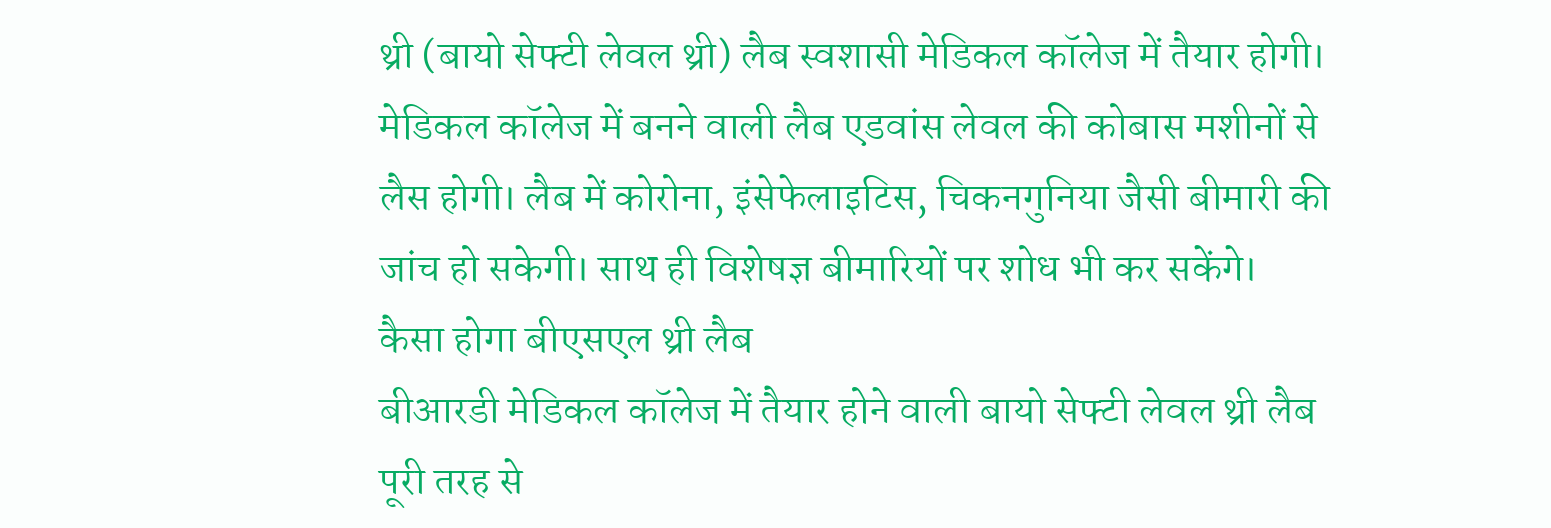थ्री (बायो सेफ्टी लेवल थ्री) लैब स्वशासी मेडिकल कॉलेज में तैयार होगी। मेडिकल कॉलेज में बनने वाली लैब एडवांस लेवल की कोबास मशीनों से लैस होगी। लैब में कोरोना, इंसेफेलाइटिस, चिकनगुनिया जैसी बीमारी की जांच हो सकेगी। साथ ही विशेषज्ञ बीमारियों पर शोध भी कर सकेंगे।
कैसा होगा बीएसएल थ्री लैब
बीआरडी मेडिकल कॉलेज में तैयार होने वाली बायो सेफ्टी लेवल थ्री लैब पूरी तरह से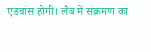एडवांस होगी। लैब में संक्रमण का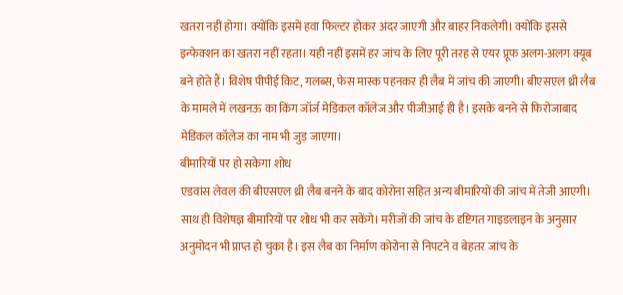खतरा नहीं होगा। क्योंकि इसमें हवा फिल्टर होकर अंदर जाएगी और बाहर निकलेगी। क्योंकि इससे इन्फेक्शन का खतरा नहीं रहता। यही नहीं इसमें हर जांच के लिए पूरी तरह से एयर प्रूफ अलग-अलग क्यूब बने होते हैं। विशेष पीपीई किट, गलब्स, फेस मास्क पहनकर ही लैब में जांच की जाएगी। बीएसएल थ्री लैब के मामले में लखनऊ का किंग जॉर्ज मेडिकल कॉलेज और पीजीआई ही है। इसके बनने से फिरोजाबाद मेडिकल कॉलेज का नाम भी जुड़ जाएगा।
बीमारियों पर हो सकेगा शोध
एडवांस लेवल की बीएसएल थ्री लैब बनने के बाद कोरोना सहित अन्य बीमारियों की जांच में तेजी आएगी। साथ ही विशेषज्ञ बीमारियों पर शोध भी कर सकेंगे। मरीजों की जांच के दृष्टिगत गाइडलाइन के अनुसार अनुमोदन भी प्राप्त हो चुका है। इस लैब का निर्माण कोरोना से निपटने व बेहतर जांच के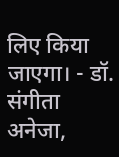लिए किया जाएगा। - डॉ. संगीता अनेजा,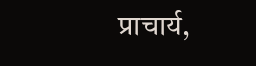प्राचार्य,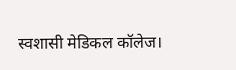स्वशासी मेडिकल कॉलेज।